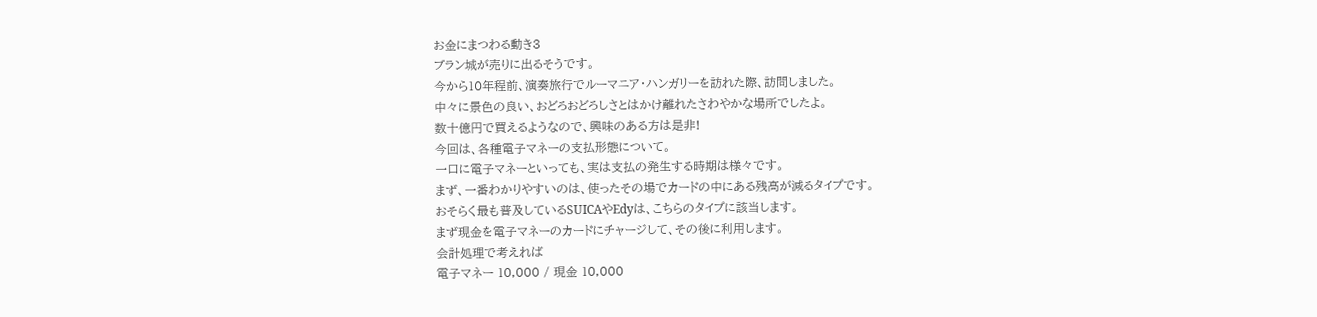お金にまつわる動き3
ブラン城が売りに出るそうです。
今から10年程前、演奏旅行でルーマニア・ハンガリーを訪れた際、訪問しました。
中々に景色の良い、おどろおどろしさとはかけ離れたさわやかな場所でしたよ。
数十億円で買えるようなので、興味のある方は是非!
今回は、各種電子マネーの支払形態について。
一口に電子マネーといっても、実は支払の発生する時期は様々です。
まず、一番わかりやすいのは、使ったその場でカードの中にある残高が減るタイプです。
おそらく最も普及しているSUICAやEdyは、こちらのタイプに該当します。
まず現金を電子マネーのカードにチャージして、その後に利用します。
会計処理で考えれば
電子マネー 10,000 / 現金 10,000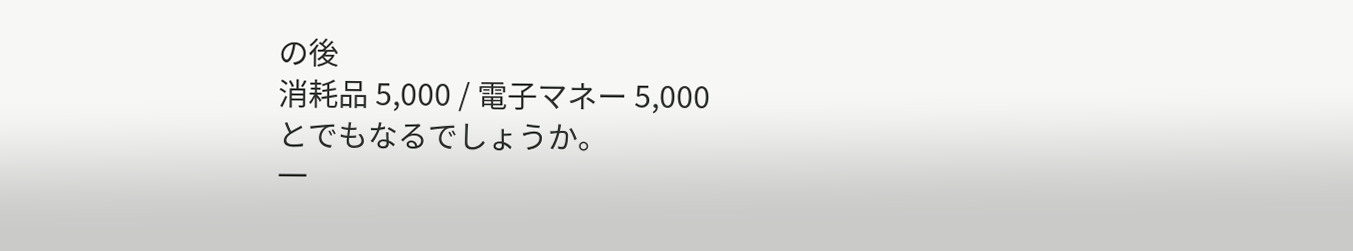の後
消耗品 5,000 / 電子マネー 5,000
とでもなるでしょうか。
一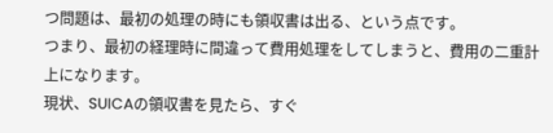つ問題は、最初の処理の時にも領収書は出る、という点です。
つまり、最初の経理時に間違って費用処理をしてしまうと、費用の二重計上になります。
現状、SUICAの領収書を見たら、すぐ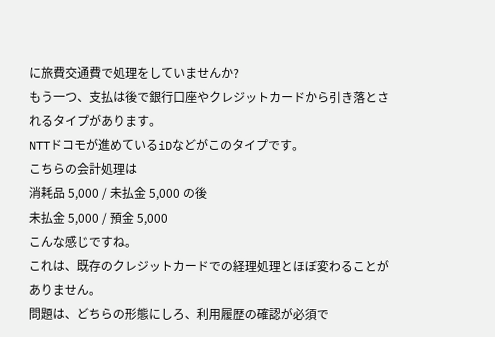に旅費交通費で処理をしていませんか?
もう一つ、支払は後で銀行口座やクレジットカードから引き落とされるタイプがあります。
NTTドコモが進めているiDなどがこのタイプです。
こちらの会計処理は
消耗品 5,000 / 未払金 5,000 の後
未払金 5,000 / 預金 5,000
こんな感じですね。
これは、既存のクレジットカードでの経理処理とほぼ変わることがありません。
問題は、どちらの形態にしろ、利用履歴の確認が必須で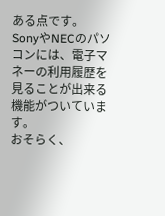ある点です。
SonyやNECのパソコンには、電子マネーの利用履歴を見ることが出来る機能がついています。
おそらく、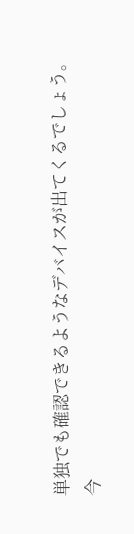単独でも確認できるようなデバイスが出てくるでしょう。
今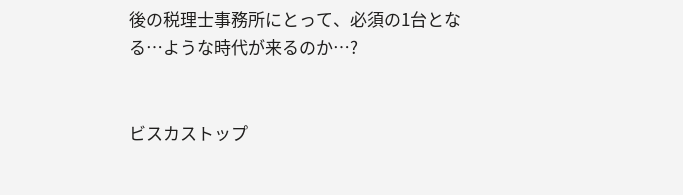後の税理士事務所にとって、必須の1台となる…ような時代が来るのか…?


ビスカストップ